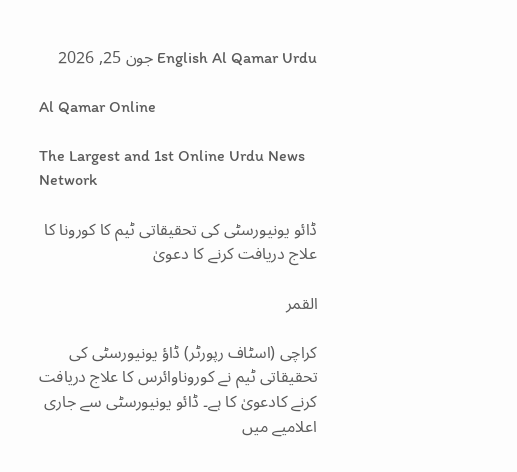English Al Qamar Urdu جون 25, 2026

Al Qamar Online

The Largest and 1st Online Urdu News Network

ڈائو یونیورسٹی کی تحقیقاتی ٹیم کا کورونا کا علاج دریافت کرنے کا دعویٰ

القمر

کراچی (اسٹاف رپورٹر) ڈاؤ یونیورسٹی کی تحقیقاتی ٹیم نے کوروناوائرس کا علاج دریافت کرنے کادعویٰ کا ہے۔ ڈائو یونیورسٹی سے جاری اعلامیے میں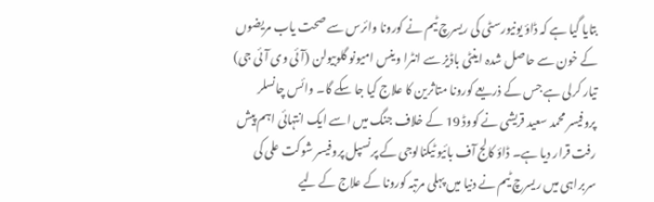بتایا گیا ہے کہ ڈاؤ یونیورسٹی کی ریسرچ ٹیم نے کورونا وائرس سے صحت یاب مریضوں کے خون سے حاصل شدہ اینٹی باڈیز سے انٹرا وینس امیونو گلوبیولن (آئی وی آئی جی) تیار کرلی ہے جس کے ذریعے کورونا متاثرین کا علاج کیا جا سکے گا۔ وائس چانسلر پروفیسر محمد سعید قریشی نے کووڈ 19 کے خلاف جنگ میں اسے ایک انتہائی اہم پیش رفت قرار دیا ہے۔ ڈاؤ کالج آف بائیو ٹیکنالوجی کے پرنسپل پروفیسر شوکت علی کی سربراہی میں ریسرچ ٹیم نے دنیا میں پہلی مرتبہ کورونا کے علاج کے لیے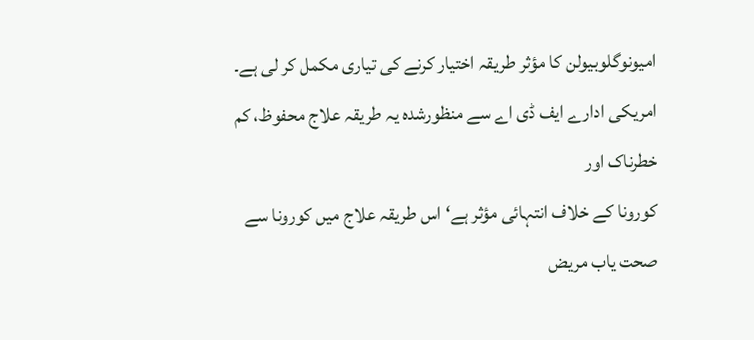امیونوگلوبیولن کا مؤثر طریقہ اختیار کرنے کی تیاری مکمل کر لی ہے۔ امریکی ادارے ایف ڈی اے سے منظورشدہ یہ طریقہ علاج محفوظ، کم خطرناک اور
کورونا کے خلاف انتہائی مؤثر ہے‘ اس طریقہ علاج میں کورونا سے صحت یاب مریض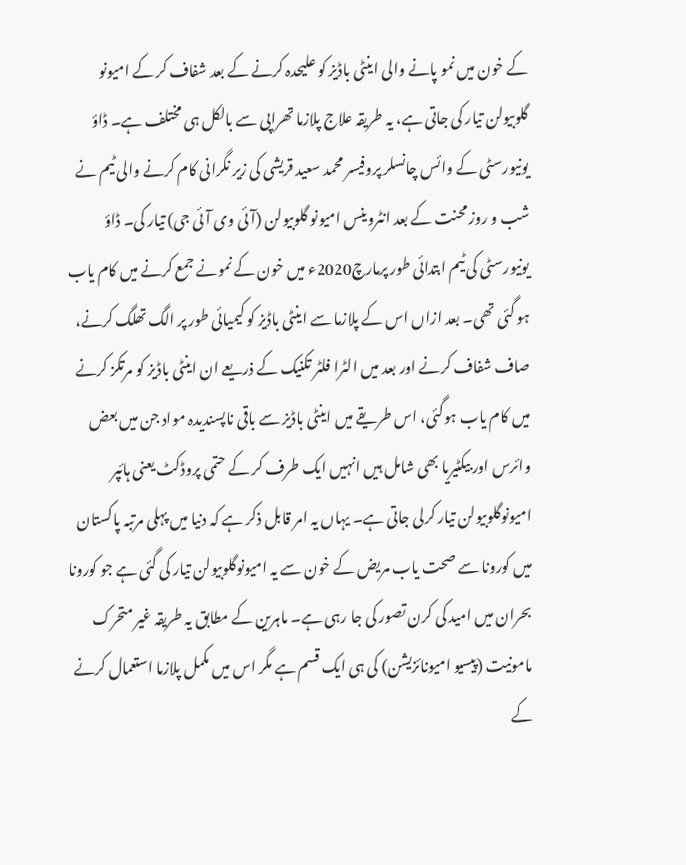کے خون میں نمو پانے والی اینٹی باڈیز کو علیحدہ کرنے کے بعد شفاف کر کے امیونو گلوبیولن تیار کی جاتی ہے، یہ طریقہ علاج پلازما تھراپی سے بالکل ہی مختلف ہے۔ ڈاؤ یونیورسٹی کے وائس چانسلر پروفیسر محمد سعید قریشی کی زیر نگرانی کام کرنے والی ٹیم نے شب و روز محنت کے بعد انٹروینس امیونو گلوبیولن (آئی وی آئی جی) تیار کی۔ ڈاؤ یونیورسٹی کی ٹیم ابتدائی طور پرمارچ2020ء میں خون کے نمونے جمع کرنے میں کام یاب ہو گئی تھی۔ بعد ازاں اس کے پلازما سے اینٹی باڈیز کو کیمیائی طور پر الگ تھلگ کرنے، صاف شفاف کرنے اور بعد میں الٹرا فلٹر تکنیک کے ذریعے ان اینٹی باڈیز کو مرتکز کرنے میں کام یاب ہوگئی، اس طریقے میں اینٹی باڈیز سے باقی ناپسندیدہ مواد جن میں بعض وائرس اور بیکٹیریا بھی شامل ہیں انہیں ایک طرف کر کے حتمی پروڈکٹ یعنی ہائپر امیونوگلوبیولن تیار کرلی جاتی ہے۔ یہاں یہ امر قابل ذکر ہے کہ دنیا میں پہلی مرتبہ پاکستان میں کورونا سے صحت یاب مریض کے خون سے یہ امیونوگلوبیولن تیار کی گئی ہے جو کورونا بحران میں امید کی کرن تصور کی جا رہی ہے۔ ماہرین کے مطابق یہ طریقہ غیر متحرک مامونیت (پیسیو امیونائزیشن) کی ہی ایک قسم ہے مگر اس میں مکمل پلازما استعمال کرنے کے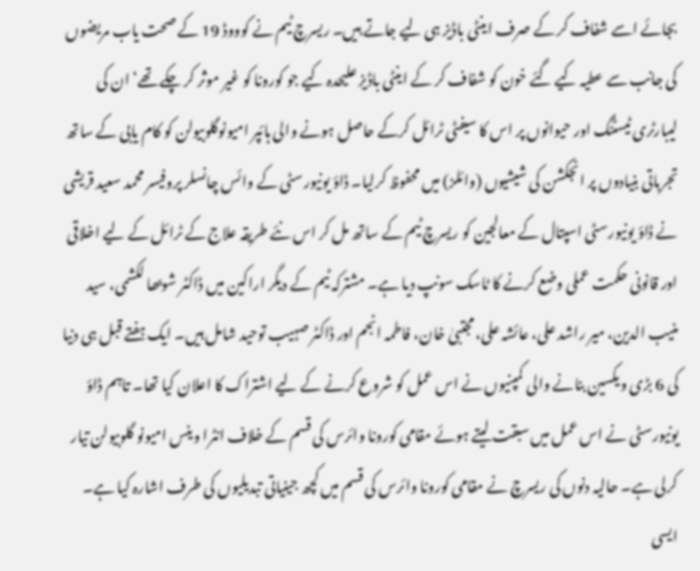بجائے اسے شفاف کر کے صرف اینٹی باڈیز ہی لیے جاتے ہیں۔ ریسرچ ٹیم نے کوووڈ 19 کے صحت یاب مریضوں کی جانب سے عطیہ کیے گئے خون کو شفاف کر کے اینٹی باڈیز علیحدہ کیے جو کورونا کو غیر موثر کر چکے تھے‘ ان کی لیبارٹری ٹیسٹنگ اور حیوانوں پر اس کا سیفٹی ٹرائل کرکے حاصل ہونے والی ہائپر امیونوگلوبیولن کو کام یابی کے ساتھ تجرباتی بنیادوں پر انجکشن کی شیشیوں (وائلز) میں محفوظ کرلیا۔ ڈاؤ یونیورسٹی کے وائس چانسلر پروفیسر محمد سعید قریشی نے ڈاؤ یونیورسٹی اسپتال کے معالجین کو ریسرچ ٹیم کے ساتھ مل کر اس نئے طریقہ علاج کے ٹرائل کے لیے اخلاقی اور قانونی حکمت عملی وضع کرنے کا ٹاسک سونپ دیا ہے۔ مشترکہ ٹیم کے دیگر اراکین میں ڈاکٹر شوبھا لکشمی، سید منیب الدین، میر راشد علی، عائشہ علی، مجتبیٰ خان، فاطمہ انجم اور ڈاکٹر صہیب توحید شامل ہیں۔ ایک ہفتے قبل ہی دنیا کی 6 بڑی ویکسین بنانے والی کمپنیوں نے اس عمل کو شروع کرنے کے لیے اشتراک کا اعلان کیا تھا۔ تاہم ڈاؤ یونیورسٹی نے اس عمل میں سبقت لیتے ہوئے مقامی کورونا وائرس کی قسم کے خلاف انٹرا وینس امیونو گلوبیولن تیار کرلی ہے۔ حالیہ دنوں کی ریسرچ نے مقامی کورونا وائرس کی قسم میں کچھ جینیاتی تبدیلیوں کی طرف اشارہ کیا ہے۔ ایسی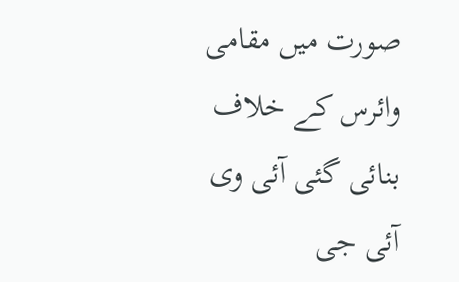صورت میں مقامی وائرس کے خلاف بنائی گئی آئی وی آئی جی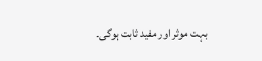بہت موثر اور مفید ثابت ہوگی۔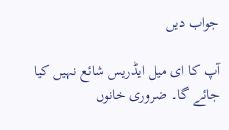جواب دیں

آپ کا ای میل ایڈریس شائع نہیں کیا جائے گا۔ ضروری خانوں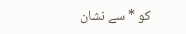کو * سے نشان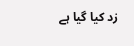زد کیا گیا ہے